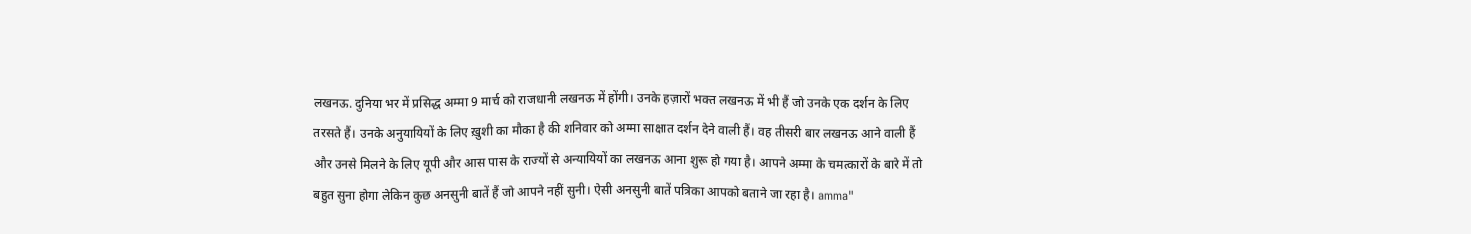लखनऊ. दुनिया भर में प्रसिद्ध अम्मा 9 मार्च को राजधानी लखनऊ में होंगी। उनके हज़ारों भक्त लखनऊ में भी हैं जो उनके एक दर्शन के लिए तरसते हैं। उनके अनुयायियों के लिए ख़ुशी का मौका है की शनिवार को अम्मा साक्षात दर्शन देने वाली हैं। वह तीसरी बार लखनऊ आने वाली हैं और उनसे मिलने के लिए यूपी और आस पास के राज्यों से अन्यायियों का लखनऊ आना शुरू हो गया है। आपने अम्मा के चमत्कारों के बारे में तो बहुत सुना होगा लेकिन कुछ अनसुनी बातें हैं जो आपने नहीं सुनी। ऐसी अनसुनी बातें पत्रिका आपको बताने जा रहा है। amma"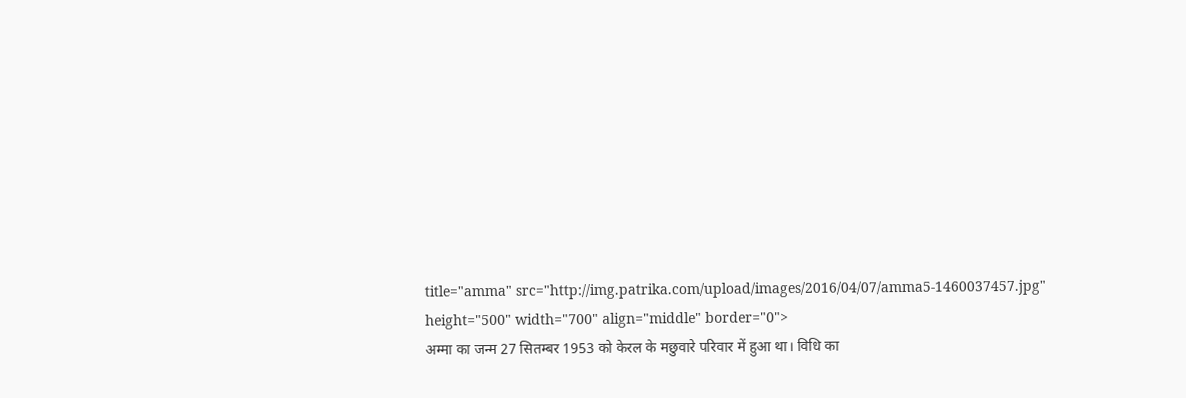title="amma" src="http://img.patrika.com/upload/images/2016/04/07/amma5-1460037457.jpg" height="500" width="700" align="middle" border="0">
अम्मा का जन्म 27 सितम्बर 1953 को केरल के मछुवारे परिवार में हुआ था। विधि का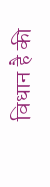विधान है की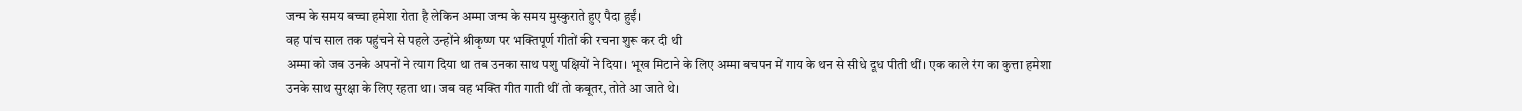जन्म के समय बच्चा हमेशा रोता है लेकिन अम्मा जन्म के समय मुस्कुराते हुए पैदा हुईं।
वह पांच साल तक पहुंचने से पहले उन्होंने श्रीकृष्ण पर भक्तिपूर्ण गीतों की रचना शुरू कर दी थी
अम्मा को जब उनके अपनों ने त्याग दिया था तब उनका साथ पशु पक्षियों ने दिया। भूख मिटाने के लिए अम्मा बचपन में गाय के थन से सीधे दूध पीती थीं। एक काले रंग का कुत्ता हमेशा उनके साथ सुरक्षा के लिए रहता था। जब वह भक्ति गीत गाती थीं तो कबूतर, तोते आ जाते थे।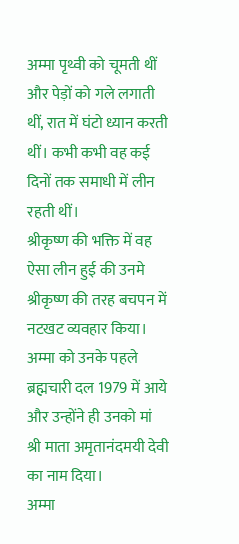अम्मा पृथ्वी को चूमती थीं और पेड़ों को गले लगाती थीं, रात में घंटो ध्यान करती थीं। कभी कभी वह कई दिनों तक समाधी में लीन रहती थीं।
श्रीकृष्ण की भक्ति में वह ऐसा लीन हुई की उनमे श्रीकृष्ण की तरह बचपन में नटखट व्यवहार किया।
अम्मा को उनके पहले ब्रह्मचारी दल 1979 में आये और उन्होंने ही उनको मां श्री माता अमृतानंदमयी देवी का नाम दिया।
अम्मा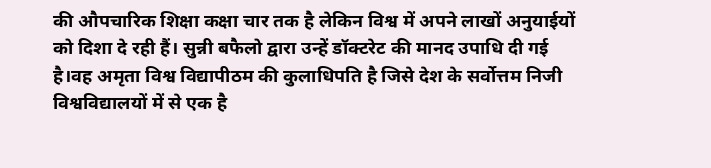की औपचारिक शिक्षा कक्षा चार तक है लेकिन विश्व में अपने लाखों अनुयाईयों को दिशा दे रही हैं। सुन्नी बफैलो द्वारा उन्हें डॉक्टरेट की मानद उपाधि दी गई है।वह अमृता विश्व विद्यापीठम की कुलाधिपति है जिसे देश के सर्वोत्तम निजी विश्वविद्यालयों में से एक है